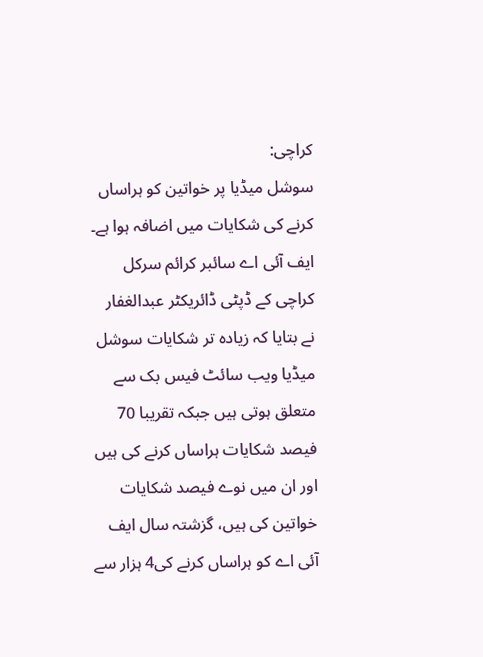کراچی:
سوشل میڈیا پر خواتین کو ہراساں کرنے کی شکایات میں اضافہ ہوا ہے۔
ایف آئی اے سائبر کرائم سرکل کراچی کے ڈپٹی ڈائریکٹر عبدالغفار نے بتایا کہ زیادہ تر شکایات سوشل میڈیا ویب سائٹ فیس بک سے متعلق ہوتی ہیں جبکہ تقریبا 70 فیصد شکایات ہراساں کرنے کی ہیں اور ان میں نوے فیصد شکایات خواتین کی ہیں، گزشتہ سال ایف آئی اے کو ہراساں کرنے کی4 ہزار سے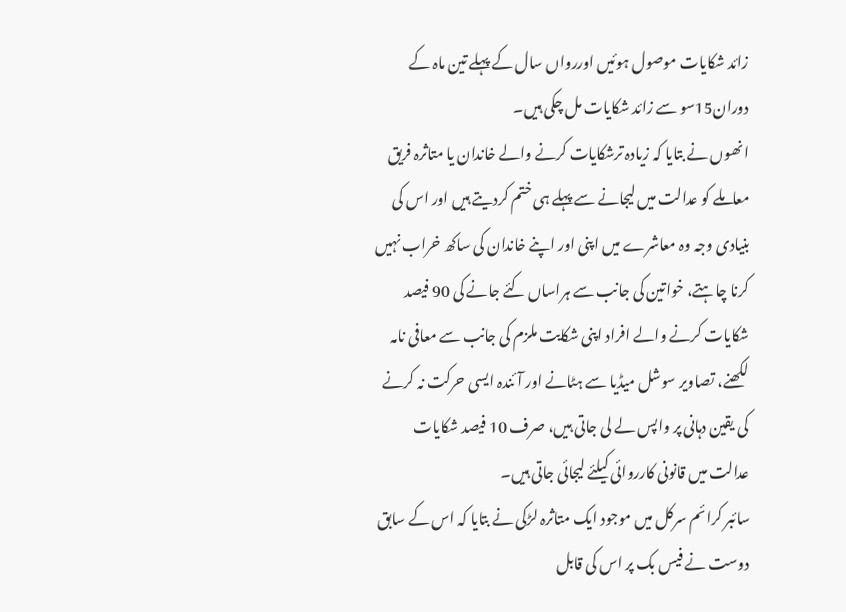زائد شکایات موصول ہوئیں اوررواں سال کے پہلے تین ماہ کے دوران15سو سے زائد شکایات مل چکی ہیں۔
انھوں نے بتایا کہ زیادہ ترشکایات کرنے والے خاندان یا متاثرہ فریق معاملے کو عدالت میں لیجانے سے پہلے ہی ختم کردیتے ہیں اور اس کی بنیادی وجہ وہ معاشرے میں اپنی اور اپنے خاندان کی ساکھ خراب نہیں کرنا چاہتے، خواتین کی جانب سے ہراساں کئے جانے کی 90 فیصد شکایات کرنے والے افراد اپنی شکایت ملزم کی جانب سے معافی نامہ لکھنے، تصاویر سوشل میڈیا سے ہٹانے اور آئندہ ایسی حرکت نہ کرنے کی یقین دہانی پر واپس لے لی جاتی ہیں، صرف 10 فیصد شکایات عدالت میں قانونی کارروائی کیلئے لیجائی جاتی ہیں۔
سائبر کرائم سرکل میں موجود ایک متاثرہ لڑکی نے بتایا کہ اس کے سابق دوست نے فیس بک پر اس کی قابل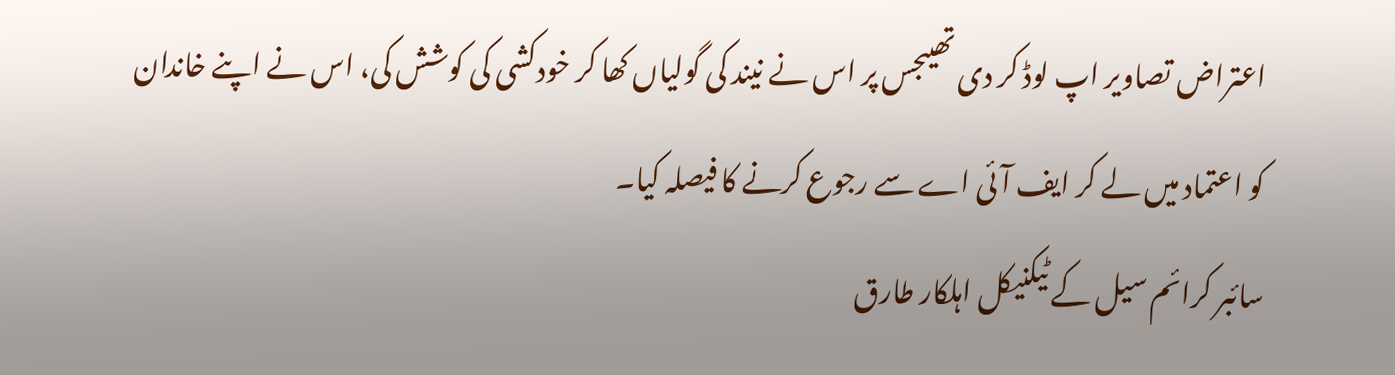اعتراض تصاویر اپ لوڈ کر دی تھیںجس پر اس نے نیند کی گولیاں کھا کر خودکشی کی کوشش کی، اس نے اپنے خاندان کو اعتماد میں لے کر ایف آئی اے سے رجوع کرنے کا فیصلہ کیا۔
سائبر کرائم سیل کے ٹیکنیکل اہلکار طارق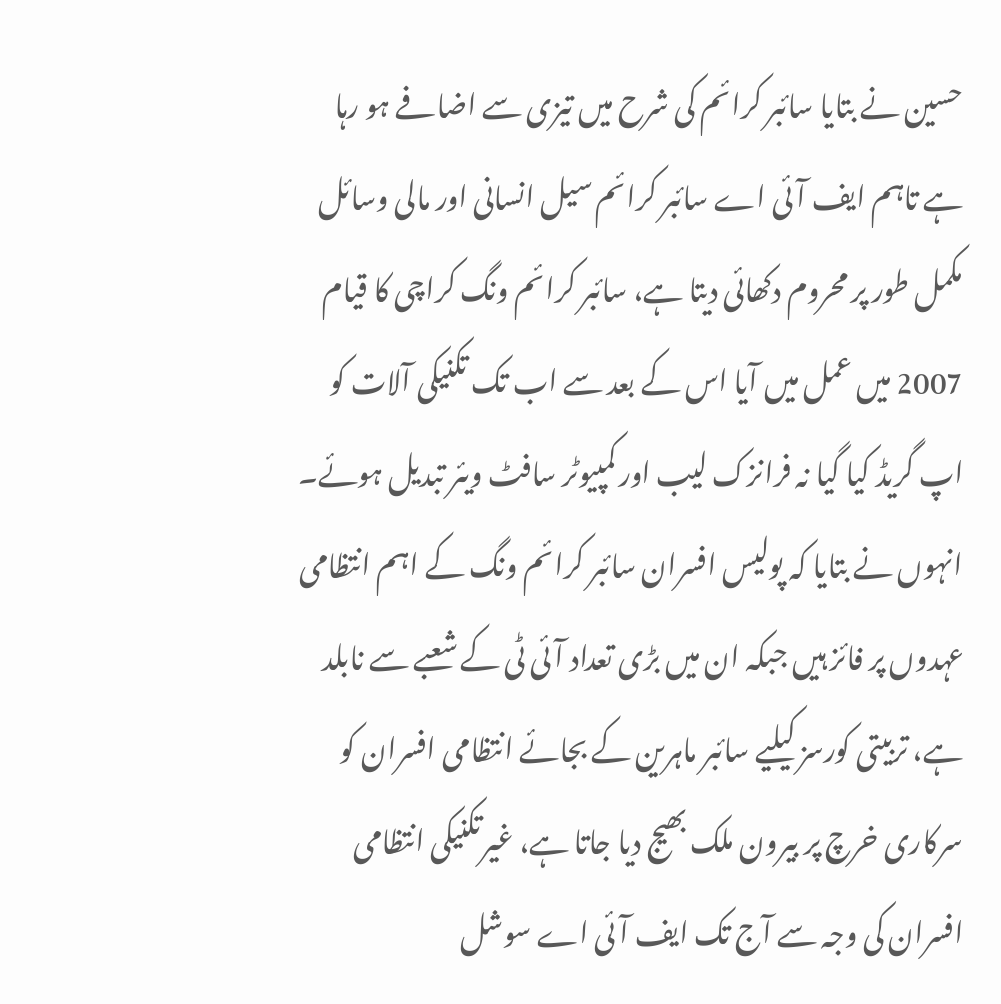حسین نے بتایا سائبر کرائم کی شرح میں تیزی سے اضافے ہو رہا ہے تاہم ایف آئی اے سائبر کرائم سیل انسانی اور مالی وسائل مکمل طور پر محروم دکھائی دیتا ہے، سائبر کرائم ونگ کراچی کا قیام 2007 میں عمل میں آیا اس کے بعد سے اب تک تکنیکی آلات کو اپ گریڈ کیا گیا نہ فرانزک لیب اور کمپیوٹر سافٹ ویئر تبدیل ہوئے۔
انہوں نے بتایا کہ پولیس افسران سائبر کرائم ونگ کے اہم انتظامی عہدوں پر فائز ہیں جبکہ ان میں بڑی تعداد آئی ٹی کے شعبے سے نابلد ہے، تربیتی کورسز کیلیے سائبر ماہرین کے بجائے انتظامی افسران کو سرکاری خرچ پر بیرون ملک بھیج دیا جاتا ہے، غیرتکنیکی انتظامی افسران کی وجہ سے آج تک ایف آئی اے سوشل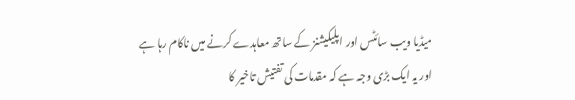میڈیا ویب سائٹس اور اپلیکیشنز کے ساتھ معاہدے کرنے میں ناکام رہا ہے اور یہ ایک بڑی وجہ ہے کہ مقدمات کی تفتیش تاخیر کا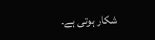شکار ہوتی ہے۔